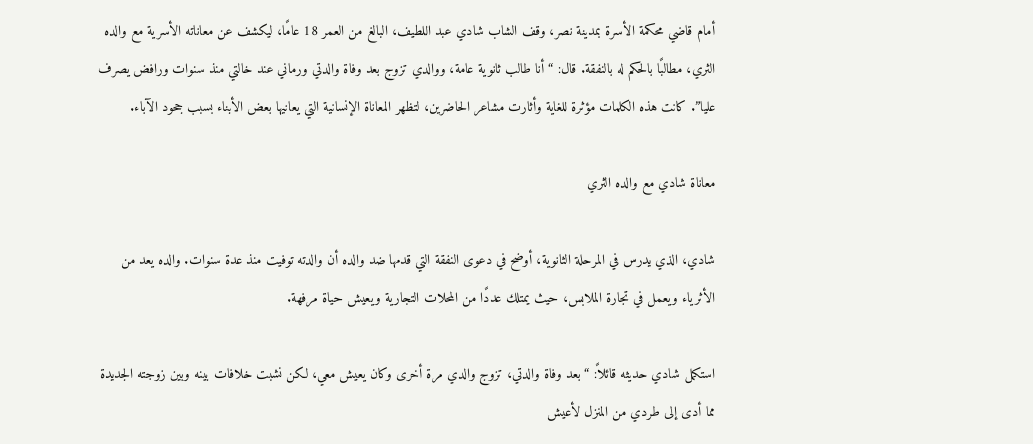أمام قاضي محكمة الأسرة بمدينة نصر، وقف الشاب شادي عبد اللطيف، البالغ من العمر 18 عامًا، ليكشف عن معاناته الأسرية مع والده الثري، مطالبًا بالحكم له بالنفقة. قال: “أنا طالب ثانوية عامة، ووالدي تزوج بعد وفاة والدتي ورماني عند خالتي منذ سنوات ورافض يصرف عليا”. كانت هذه الكلمات مؤثرة للغاية وأثارت مشاعر الحاضرين، لتظهر المعاناة الإنسانية التي يعانيها بعض الأبناء بسبب جحود الآباء.

معاناة شادي مع والده الثري

شادي، الذي يدرس في المرحلة الثانوية، أوضح في دعوى النفقة التي قدمها ضد والده أن والدته توفيت منذ عدة سنوات. والده يعد من الأثرياء ويعمل في تجارة الملابس، حيث يمتلك عددًا من المحلات التجارية ويعيش حياة مرفهة.

استكمل شادي حديثه قائلاً: “بعد وفاة والدتي، تزوج والدي مرة أخرى وكان يعيش معي، لكن نشبت خلافات بينه وبين زوجته الجديدة مما أدى إلى طردي من المنزل لأعيش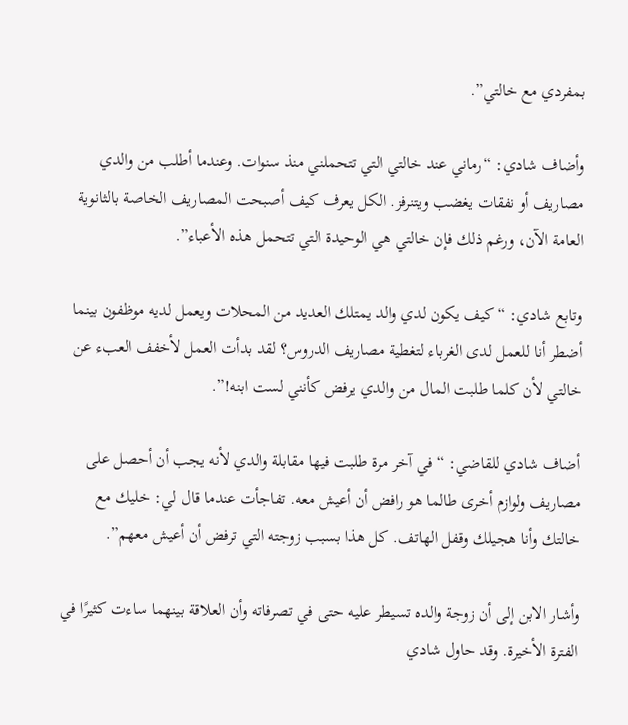بمفردي مع خالتي”.

وأضاف شادي: “رماني عند خالتي التي تتحملني منذ سنوات. وعندما أطلب من والدي مصاريف أو نفقات يغضب ويتنرفز. الكل يعرف كيف أصبحت المصاريف الخاصة بالثانوية العامة الآن، ورغم ذلك فإن خالتي هي الوحيدة التي تتحمل هذه الأعباء”.

وتابع شادي: “كيف يكون لدي والد يمتلك العديد من المحلات ويعمل لديه موظفون بينما أضطر أنا للعمل لدى الغرباء لتغطية مصاريف الدروس؟ لقد بدأت العمل لأخفف العبء عن خالتي لأن كلما طلبت المال من والدي يرفض كأنني لست ابنه!”.

أضاف شادي للقاضي: “في آخر مرة طلبت فيها مقابلة والدي لأنه يجب أن أحصل على مصاريف ولوازم أخرى طالما هو رافض أن أعيش معه. تفاجأت عندما قال لي: خليك مع خالتك وأنا هجيلك وقفل الهاتف. كل هذا بسبب زوجته التي ترفض أن أعيش معهم”.

وأشار الابن إلى أن زوجة والده تسيطر عليه حتى في تصرفاته وأن العلاقة بينهما ساءت كثيرًا في الفترة الأخيرة. وقد حاول شادي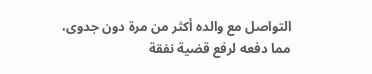التواصل مع والده أكثر من مرة دون جدوى، مما دفعه لرفع قضية نفقة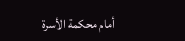أمام محكمة الأسرة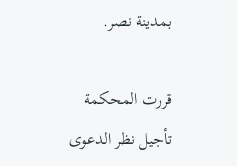بمدينة نصر.

قررت المحكمة تأجيل نظر الدعوى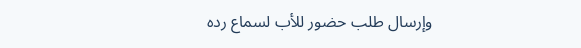وإرسال طلب حضور للأب لسماع رده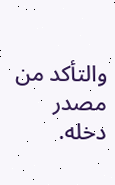والتأكد من مصدر دخله.